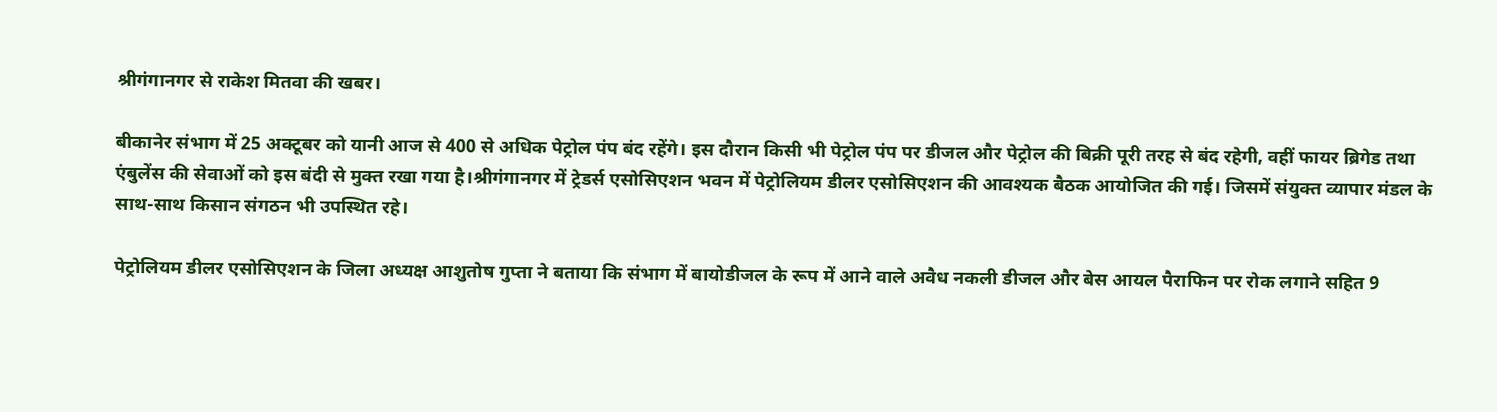श्रीगंगानगर से राकेश मितवा की खबर।

बीकानेर संभाग में 25 अक्टूबर को यानी आज से 400 से अधिक पेट्रोल पंप बंद रहेंगे। इस दौरान किसी भी पेट्रोल पंप पर डीजल और पेट्रोल की बिक्री पूरी तरह से बंद रहेगी, वहीं फायर ब्रिगेड तथा एंबुलेंस की सेवाओं को इस बंदी से मुक्त रखा गया है।श्रीगंगानगर में ट्रेडर्स एसोसिएशन भवन में पेट्रोलियम डीलर एसोसिएशन की आवश्यक बैठक आयोजित की गई। जिसमें संयुक्त व्यापार मंडल के साथ-साथ किसान संगठन भी उपस्थित रहे।

पेट्रोलियम डीलर एसोसिएशन के जिला अध्यक्ष आशुतोष गुप्ता ने बताया कि संभाग में बायोडीजल के रूप में आने वाले अवैध नकली डीजल और बेस आयल पैराफिन पर रोक लगाने सहित 9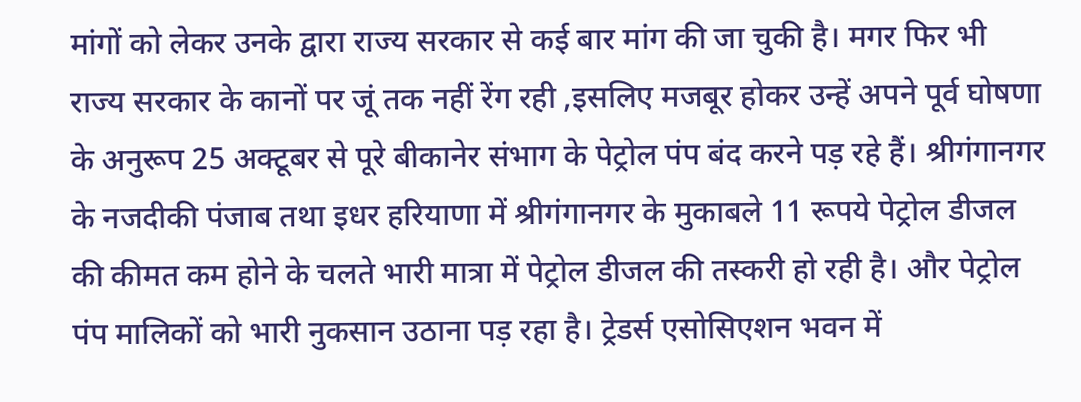मांगों को लेकर उनके द्वारा राज्य सरकार से कई बार मांग की जा चुकी है। मगर फिर भी राज्य सरकार के कानों पर जूं तक नहीं रेंग रही ,इसलिए मजबूर होकर उन्हें अपने पूर्व घोषणा के अनुरूप 25 अक्टूबर से पूरे बीकानेर संभाग के पेट्रोल पंप बंद करने पड़ रहे हैं। श्रीगंगानगर के नजदीकी पंजाब तथा इधर हरियाणा में श्रीगंगानगर के मुकाबले 11 रूपये पेट्रोल डीजल की कीमत कम होने के चलते भारी मात्रा में पेट्रोल डीजल की तस्करी हो रही है। और पेट्रोल पंप मालिकों को भारी नुकसान उठाना पड़ रहा है। ट्रेडर्स एसोसिएशन भवन में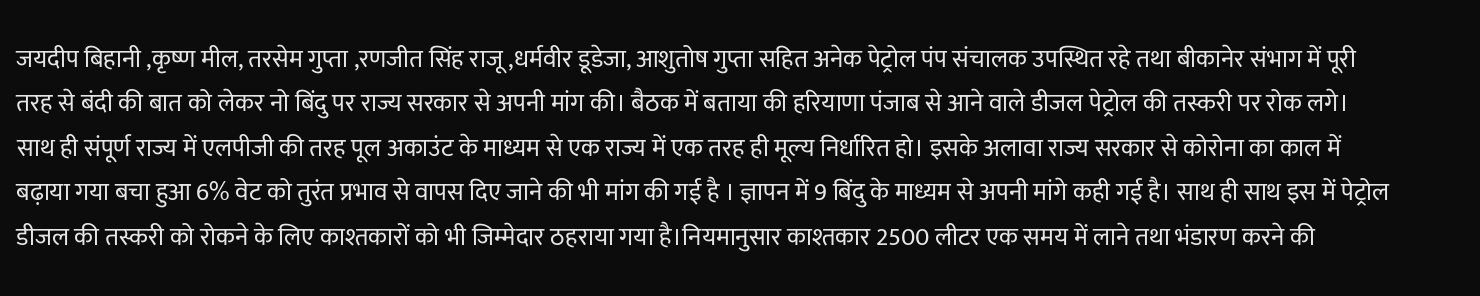जयदीप बिहानी ,कृष्ण मील, तरसेम गुप्ता ,रणजीत सिंह राजू ,धर्मवीर डूडेजा, आशुतोष गुप्ता सहित अनेक पेट्रोल पंप संचालक उपस्थित रहे तथा बीकानेर संभाग में पूरी तरह से बंदी की बात को लेकर नो बिंदु पर राज्य सरकार से अपनी मांग की। बैठक में बताया की हरियाणा पंजाब से आने वाले डीजल पेट्रोल की तस्करी पर रोक लगे। साथ ही संपूर्ण राज्य में एलपीजी की तरह पूल अकाउंट के माध्यम से एक राज्य में एक तरह ही मूल्य निर्धारित हो। इसके अलावा राज्य सरकार से कोरोना का काल में बढ़ाया गया बचा हुआ 6% वेट को तुरंत प्रभाव से वापस दिए जाने की भी मांग की गई है । ज्ञापन में 9 बिंदु के माध्यम से अपनी मांगे कही गई है। साथ ही साथ इस में पेट्रोल डीजल की तस्करी को रोकने के लिए काश्तकारों को भी जिम्मेदार ठहराया गया है।नियमानुसार काश्तकार 2500 लीटर एक समय में लाने तथा भंडारण करने की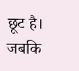छूट है। जबकि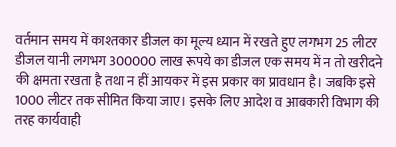वर्तमान समय में काश्तकार डीजल का मूल्य ध्यान में रखते हुए लगभग 25 लीटर डीजल यानी लगभग 300000 लाख रूपये का डीजल एक समय में न तो खरीदने की क्षमता रखता है तथा न हीं आयकर में इस प्रकार का प्रावधान है। जबकि इसे 1000 लीटर तक सीमित किया जाए। इसके लिए आदेश व आबकारी विभाग की तरह कार्यवाही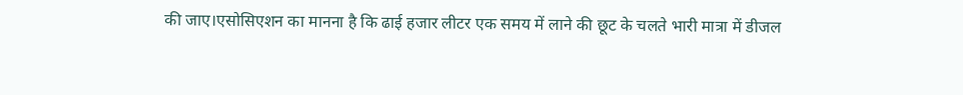की जाए।एसोसिएशन का मानना है कि ढाई हजार लीटर एक समय में लाने की छूट के चलते भारी मात्रा में डीजल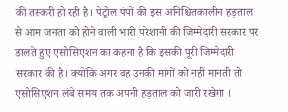की तस्करी हो रही है। पेट्रोल पंपों की इस अनिश्चितकालीन हड़ताल से आम जनता को होने वाली भारी परेशानी की जिम्मेदारी सरकार पर डालते हुए एसोसिएशन का कहना है कि इसकी पूरी जिम्मेदारी सरकार की है। क्योंकि अगर वह उनकी मांगों को नहीं मानती तो एसोसिएशन लंबे समय तक अपनी हड़ताल को जारी रखेगा ।